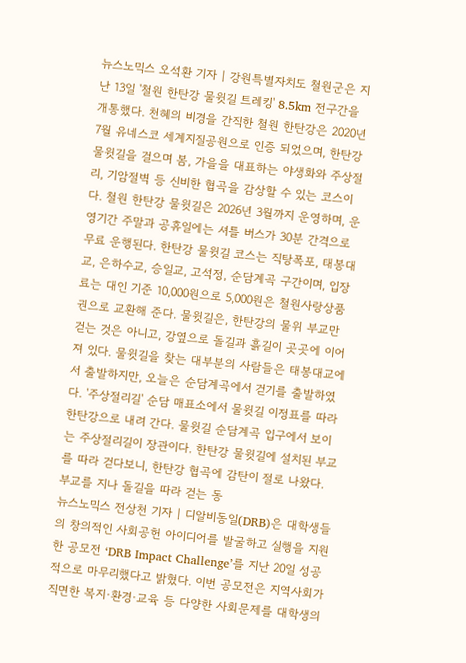뉴스노믹스 오석환 기자 | 강원특별자치도 철원군은 지난 13일 '철원 한탄강 물윗길 트레킹' 8.5km 전구간을 개통했다. 천혜의 비경을 간직한 철원 한탄강은 2020년 7월 유네스코 세계지질공원으로 인증 되었으며, 한탄강 물윗길을 걸으며 봄, 가을을 대표하는 야생화와 주상절리, 기암절벽 등 신비한 협곡을 감상할 수 있는 코스이다. 철원 한탄강 물윗길은 2026년 3월까지 운영하며, 운영기간 주말과 공휴일에는 셔틀 버스가 30분 간격으로 무료 운행된다. 한탄강 물윗길 코스는 직탕폭포, 태봉대교, 은하수교, 승일교, 고석정, 순담계곡 구간이며, 입장료는 대인 기준 10,000원으로 5,000원은 철원사랑상품권으로 교환해 준다. 물윗길은, 한탄강의 물위 부교만 걷는 것은 아니고, 강옆으로 돌길과 흙길이 곳곳에 이어져 있다. 물윗길을 찾는 대부분의 사람들은 태봉대교에서 출발하지만, 오늘은 순담계곡에서 걷기를 출발하였다. '주상절리길' 순담 매표소에서 물윗길 이정표를 따라 한탄강으로 내려 간다. 물윗길 순담계곡 입구에서 보이는 주상절리길이 장관이다. 한탄강 물윗길에 설치된 부교를 따라 걷다보니, 한탄강 협곡에 감탄이 절로 나왔다. 부교를 지나 돌길을 따라 걷는 동
뉴스노믹스 전상천 기자 | 디알비동일(DRB)은 대학생들의 창의적인 사회공헌 아이디어를 발굴하고 실행을 지원한 공모전 ‘DRB Impact Challenge’를 지난 20일 성공적으로 마무리했다고 밝혔다. 이번 공모전은 지역사회가 직면한 복지·환경·교육 등 다양한 사회문제를 대학생의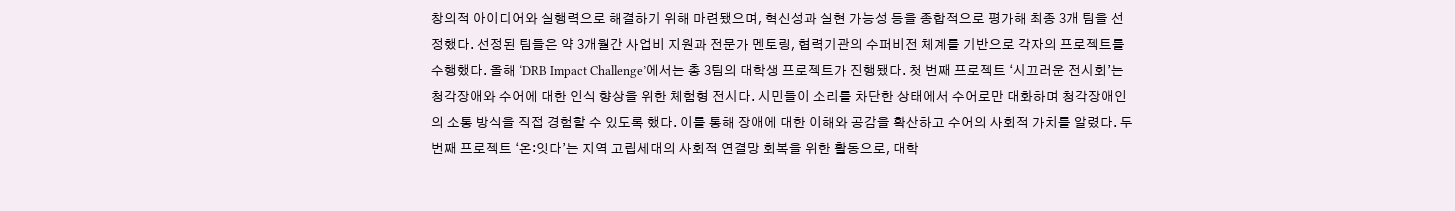창의적 아이디어와 실행력으로 해결하기 위해 마련됐으며, 혁신성과 실현 가능성 등을 종합적으로 평가해 최종 3개 팀을 선정했다. 선정된 팀들은 약 3개월간 사업비 지원과 전문가 멘토링, 협력기관의 수퍼비전 체계를 기반으로 각자의 프로젝트를 수행했다. 올해 ‘DRB Impact Challenge’에서는 총 3팀의 대학생 프로젝트가 진행됐다. 첫 번째 프로젝트 ‘시끄러운 전시회’는 청각장애와 수어에 대한 인식 향상을 위한 체험형 전시다. 시민들이 소리를 차단한 상태에서 수어로만 대화하며 청각장애인의 소통 방식을 직접 경험할 수 있도록 했다. 이를 통해 장애에 대한 이해와 공감을 확산하고 수어의 사회적 가치를 알렸다. 두 번째 프로젝트 ‘온:잇다’는 지역 고립세대의 사회적 연결망 회복을 위한 활동으로, 대학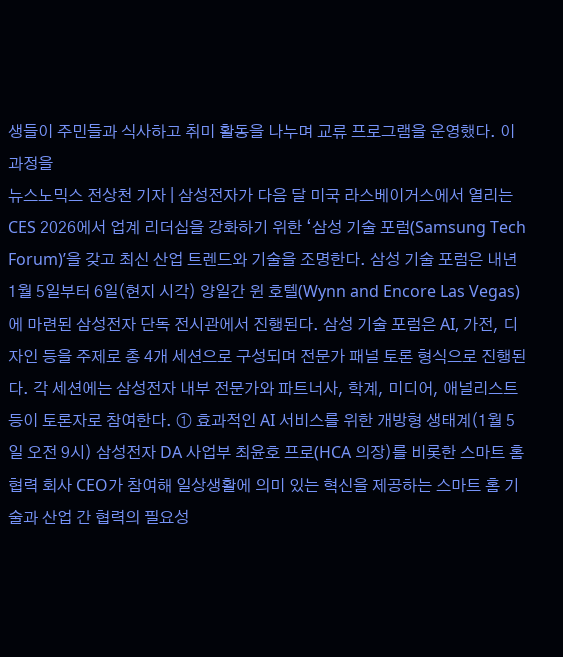생들이 주민들과 식사하고 취미 활동을 나누며 교류 프로그램을 운영했다. 이 과정을
뉴스노믹스 전상천 기자 | 삼성전자가 다음 달 미국 라스베이거스에서 열리는 CES 2026에서 업계 리더십을 강화하기 위한 ‘삼성 기술 포럼(Samsung Tech Forum)’을 갖고 최신 산업 트렌드와 기술을 조명한다. 삼성 기술 포럼은 내년 1월 5일부터 6일(현지 시각) 양일간 윈 호텔(Wynn and Encore Las Vegas)에 마련된 삼성전자 단독 전시관에서 진행된다. 삼성 기술 포럼은 AI, 가전, 디자인 등을 주제로 총 4개 세션으로 구성되며 전문가 패널 토론 형식으로 진행된다. 각 세션에는 삼성전자 내부 전문가와 파트너사, 학계, 미디어, 애널리스트 등이 토론자로 참여한다. ① 효과적인 AI 서비스를 위한 개방형 생태계(1월 5일 오전 9시) 삼성전자 DA 사업부 최윤호 프로(HCA 의장)를 비롯한 스마트 홈 협력 회사 CEO가 참여해 일상생활에 의미 있는 혁신을 제공하는 스마트 홈 기술과 산업 간 협력의 필요성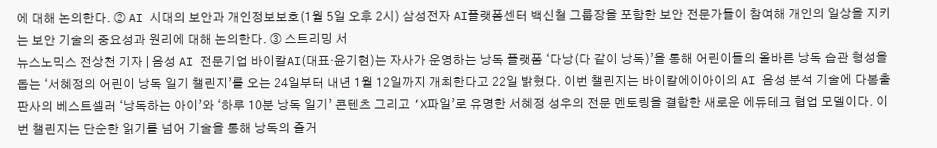에 대해 논의한다. ② AI 시대의 보안과 개인정보보호(1월 5일 오후 2시) 삼성전자 AI플랫폼센터 백신철 그룹장을 포함한 보안 전문가들이 참여해 개인의 일상을 지키는 보안 기술의 중요성과 원리에 대해 논의한다. ③ 스트리밍 서
뉴스노믹스 전상천 기자 | 음성 AI 전문기업 바이칼AI(대표·윤기현)는 자사가 운영하는 낭독 플랫폼 ‘다낭(다 같이 낭독)’을 통해 어린이들의 올바른 낭독 습관 형성을 돕는 ‘서혜정의 어린이 낭독 일기 챌린지’를 오는 24일부터 내년 1월 12일까지 개최한다고 22일 밝혔다. 이번 챌린지는 바이칼에이아이의 AI 음성 분석 기술에 다봄출판사의 베스트셀러 ‘낭독하는 아이’와 ‘하루 10분 낭독 일기’ 콘텐츠 그리고 ‘X파일’로 유명한 서혜정 성우의 전문 멘토링을 결합한 새로운 에듀테크 협업 모델이다. 이번 챌린지는 단순한 읽기를 넘어 기술을 통해 낭독의 즐거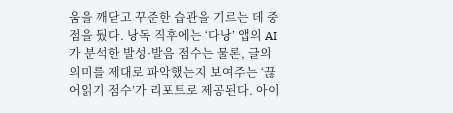움을 깨닫고 꾸준한 습관을 기르는 데 중점을 뒀다. 낭독 직후에는 ‘다낭’ 앱의 AI가 분석한 발성·발음 점수는 물론, 글의 의미를 제대로 파악했는지 보여주는 ‘끊어읽기 점수’가 리포트로 제공된다. 아이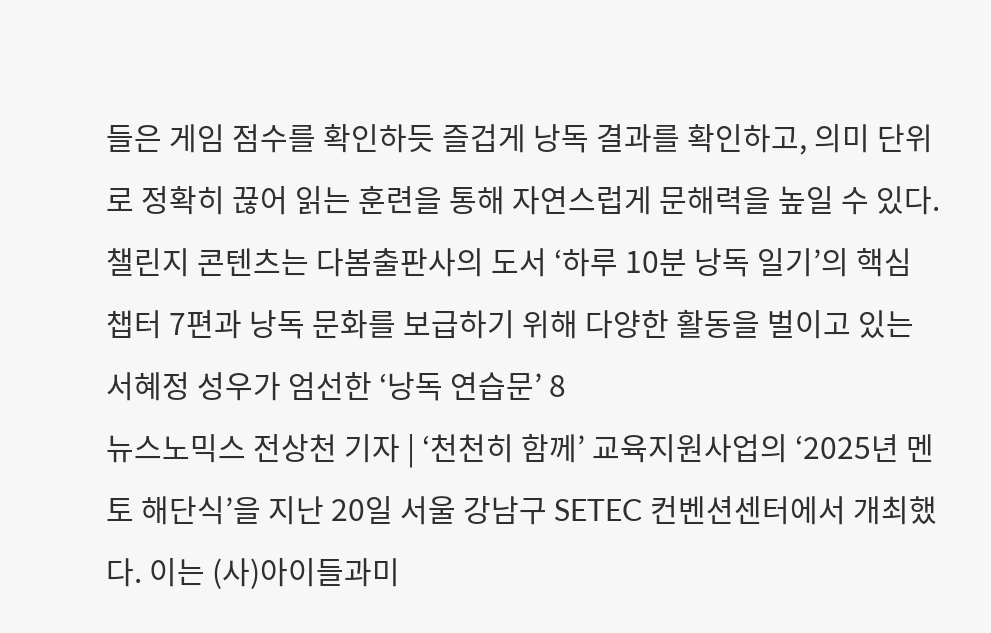들은 게임 점수를 확인하듯 즐겁게 낭독 결과를 확인하고, 의미 단위로 정확히 끊어 읽는 훈련을 통해 자연스럽게 문해력을 높일 수 있다. 챌린지 콘텐츠는 다봄출판사의 도서 ‘하루 10분 낭독 일기’의 핵심 챕터 7편과 낭독 문화를 보급하기 위해 다양한 활동을 벌이고 있는 서혜정 성우가 엄선한 ‘낭독 연습문’ 8
뉴스노믹스 전상천 기자 | ‘천천히 함께’ 교육지원사업의 ‘2025년 멘토 해단식’을 지난 20일 서울 강남구 SETEC 컨벤션센터에서 개최했다. 이는 (사)아이들과미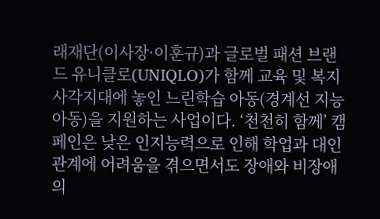래재단(이사장·이훈규)과 글로벌 패션 브랜드 유니클로(UNIQLO)가 함께 교육 및 복지 사각지대에 놓인 느린학습 아동(경계선 지능 아동)을 지원하는 사업이다. ‘천천히 함께’ 캠페인은 낮은 인지능력으로 인해 학업과 대인관계에 어려움을 겪으면서도 장애와 비장애의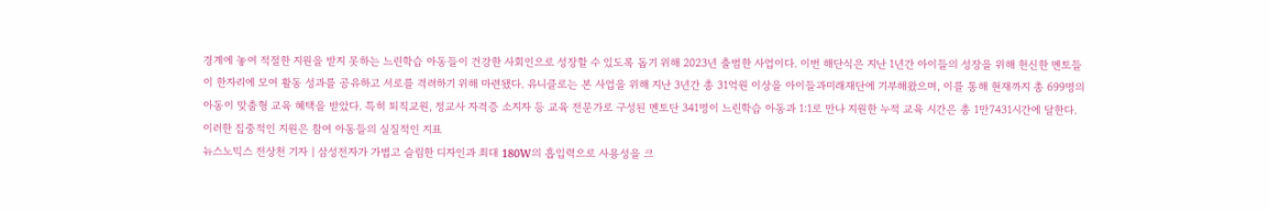경계에 놓여 적절한 지원을 받지 못하는 느린학습 아동들이 건강한 사회인으로 성장할 수 있도록 돕기 위해 2023년 출범한 사업이다. 이번 해단식은 지난 1년간 아이들의 성장을 위해 헌신한 멘토들이 한자리에 모여 활동 성과를 공유하고 서로를 격려하기 위해 마련됐다. 유니클로는 본 사업을 위해 지난 3년간 총 31억원 이상을 아이들과미래재단에 기부해왔으며, 이를 통해 현재까지 총 699명의 아동이 맞춤형 교육 혜택을 받았다. 특히 퇴직교원, 정교사 자격증 소지자 등 교육 전문가로 구성된 멘토단 341명이 느린학습 아동과 1:1로 만나 지원한 누적 교육 시간은 총 1만7431시간에 달한다. 이러한 집중적인 지원은 참여 아동들의 실질적인 지표
뉴스노믹스 전상천 기자 | 삼성전자가 가볍고 슬림한 디자인과 최대 180W의 흡입력으로 사용성을 크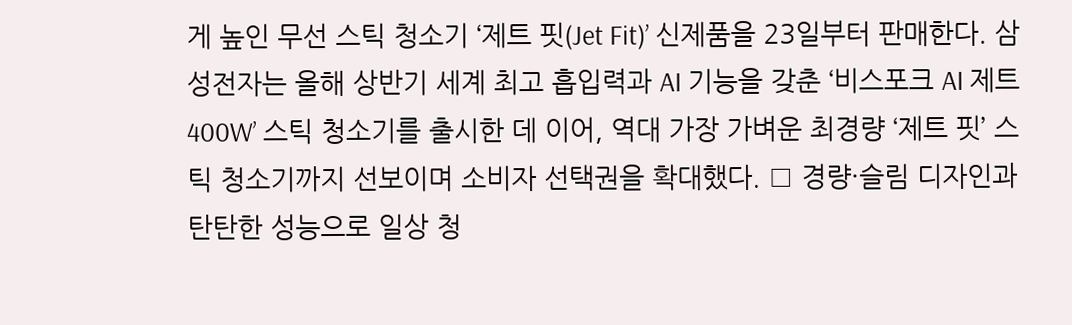게 높인 무선 스틱 청소기 ‘제트 핏(Jet Fit)’ 신제품을 23일부터 판매한다. 삼성전자는 올해 상반기 세계 최고 흡입력과 AI 기능을 갖춘 ‘비스포크 AI 제트 400W’ 스틱 청소기를 출시한 데 이어, 역대 가장 가벼운 최경량 ‘제트 핏’ 스틱 청소기까지 선보이며 소비자 선택권을 확대했다. □ 경량·슬림 디자인과 탄탄한 성능으로 일상 청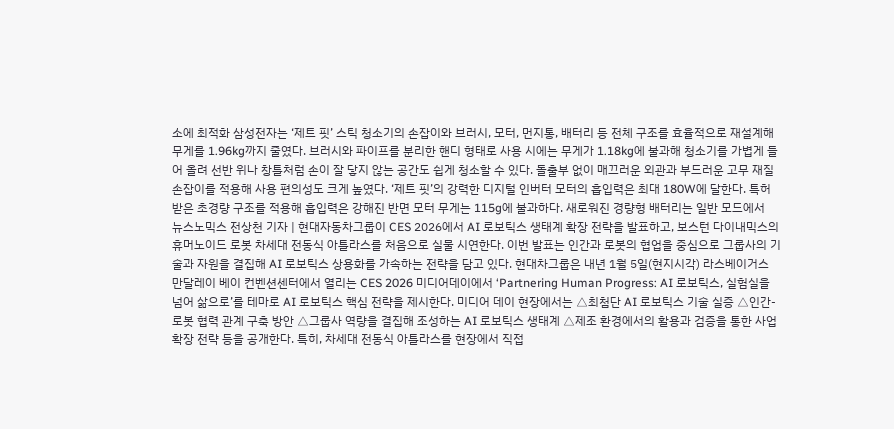소에 최적화 삼성전자는 ‘제트 핏’ 스틱 청소기의 손잡이와 브러시, 모터, 먼지통, 배터리 등 전체 구조를 효율적으로 재설계해 무게를 1.96kg까지 줄였다. 브러시와 파이프를 분리한 핸디 형태로 사용 시에는 무게가 1.18kg에 불과해 청소기를 가볍게 들어 올려 선반 위나 창틀처럼 손이 잘 닿지 않는 공간도 쉽게 청소할 수 있다. 돌출부 없이 매끄러운 외관과 부드러운 고무 재질 손잡이를 적용해 사용 편의성도 크게 높였다. ‘제트 핏’의 강력한 디지털 인버터 모터의 흡입력은 최대 180W에 달한다. 특허받은 초경량 구조를 적용해 흡입력은 강해진 반면 모터 무게는 115g에 불과하다. 새로워진 경량형 배터리는 일반 모드에서
뉴스노믹스 전상천 기자 | 현대자동차그룹이 CES 2026에서 AI 로보틱스 생태계 확장 전략을 발표하고, 보스턴 다이내믹스의 휴머노이드 로봇 차세대 전동식 아틀라스를 처음으로 실물 시연한다. 이번 발표는 인간과 로봇의 협업을 중심으로 그룹사의 기술과 자원을 결집해 AI 로보틱스 상용화를 가속하는 전략을 담고 있다. 현대차그룹은 내년 1월 5일(현지시각) 라스베이거스 만달레이 베이 컨벤션센터에서 열리는 CES 2026 미디어데이에서 ‘Partnering Human Progress: AI 로보틱스, 실험실을 넘어 삶으로’를 테마로 AI 로보틱스 핵심 전략을 제시한다. 미디어 데이 현장에서는 △최첨단 AI 로보틱스 기술 실증 △인간-로봇 협력 관계 구축 방안 △그룹사 역량을 결집해 조성하는 AI 로보틱스 생태계 △제조 환경에서의 활용과 검증을 통한 사업 확장 전략 등을 공개한다. 특히, 차세대 전동식 아틀라스를 현장에서 직접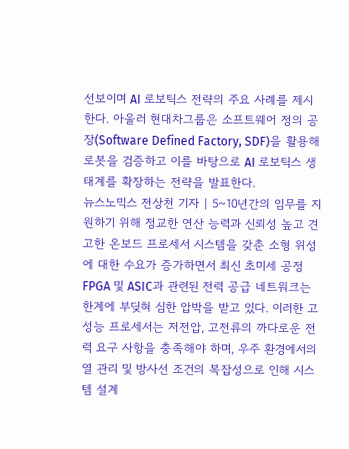선보이며 AI 로보틱스 전략의 주요 사례를 제시한다. 아울러 현대차그룹은 소프트웨어 정의 공장(Software Defined Factory, SDF)을 활용해 로봇을 검증하고 이를 바탕으로 AI 로보틱스 생태계를 확장하는 전략을 발표한다.
뉴스노믹스 전상천 기자 | 5~10년간의 임무를 지원하기 위해 정교한 연산 능력과 신뢰성 높고 견고한 온보드 프로세서 시스템을 갖춘 소형 위성에 대한 수요가 증가하면서 최신 초미세 공정 FPGA 및 ASIC과 관련된 전력 공급 네트워크는 한계에 부딪혀 심한 압박을 받고 있다. 이러한 고성능 프로세서는 저전압, 고전류의 까다로운 전력 요구 사항을 충족해야 하며, 우주 환경에서의 열 관리 및 방사선 조건의 복잡성으로 인해 시스템 설계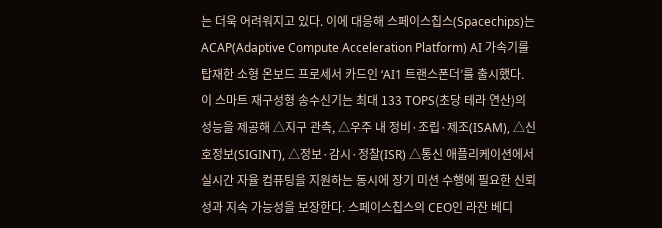는 더욱 어려워지고 있다. 이에 대응해 스페이스칩스(Spacechips)는 ACAP(Adaptive Compute Acceleration Platform) AI 가속기를 탑재한 소형 온보드 프로세서 카드인 ‘AI1 트랜스폰더’를 출시했다. 이 스마트 재구성형 송수신기는 최대 133 TOPS(초당 테라 연산)의 성능을 제공해 △지구 관측, △우주 내 정비·조립·제조(ISAM), △신호정보(SIGINT), △정보·감시·정찰(ISR) △통신 애플리케이션에서 실시간 자율 컴퓨팅을 지원하는 동시에 장기 미션 수행에 필요한 신뢰성과 지속 가능성을 보장한다. 스페이스칩스의 CEO인 라잔 베디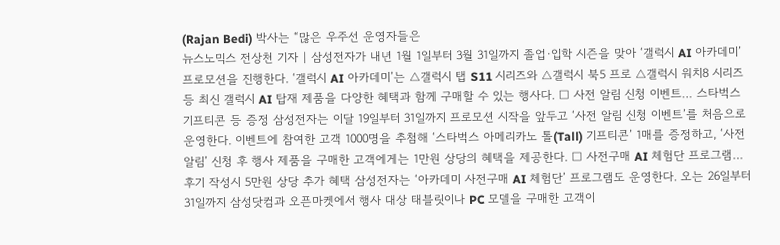(Rajan Bedi) 박사는 “많은 우주선 운영자들은
뉴스노믹스 전상천 기자 | 삼성전자가 내년 1월 1일부터 3월 31일까지 졸업·입학 시즌을 맞아 ‘갤럭시 AI 아카데미’ 프로모션을 진행한다. ‘갤럭시 AI 아카데미’는 △갤럭시 탭 S11 시리즈와 △갤럭시 북5 프로 △갤럭시 워치8 시리즈 등 최신 갤럭시 AI 탑재 제품을 다양한 혜택과 함께 구매할 수 있는 행사다. □ 사전 알림 신청 이벤트… 스타벅스 기프티콘 등 증정 삼성전자는 이달 19일부터 31일까지 프로모션 시작을 앞두고 ‘사전 알림 신청 이벤트’를 처음으로 운영한다. 이벤트에 참여한 고객 1000명을 추첨해 ‘스타벅스 아메리카노 톨(Tall) 기프티콘’ 1매를 증정하고, ‘사전 알림’ 신청 후 행사 제품을 구매한 고객에게는 1만원 상당의 혜택을 제공한다. □ 사전구매 AI 체험단 프로그램… 후기 작성시 5만원 상당 추가 혜택 삼성전자는 ‘아카데미 사전구매 AI 체험단’ 프로그램도 운영한다. 오는 26일부터 31일까지 삼성닷컴과 오픈마켓에서 행사 대상 태블릿이나 PC 모델을 구매한 고객이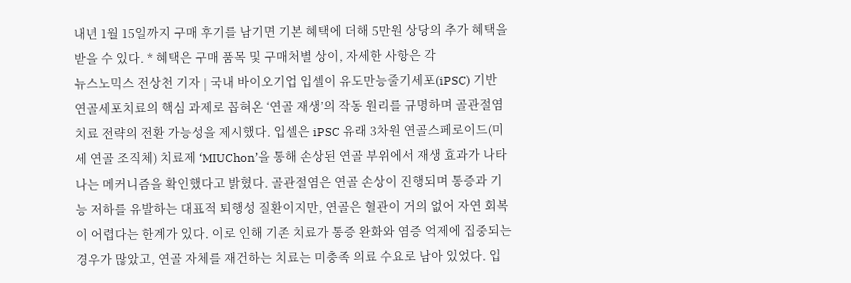내년 1월 15일까지 구매 후기를 남기면 기본 혜택에 더해 5만원 상당의 추가 혜택을 받을 수 있다. * 혜택은 구매 품목 및 구매처별 상이, 자세한 사항은 각
뉴스노믹스 전상천 기자 | 국내 바이오기업 입셀이 유도만능줄기세포(iPSC) 기반 연골세포치료의 핵심 과제로 꼽혀온 ‘연골 재생’의 작동 원리를 규명하며 골관절염 치료 전략의 전환 가능성을 제시했다. 입셀은 iPSC 유래 3차원 연골스페로이드(미세 연골 조직체) 치료제 ‘MIUChon’을 통해 손상된 연골 부위에서 재생 효과가 나타나는 메커니즘을 확인했다고 밝혔다. 골관절염은 연골 손상이 진행되며 통증과 기능 저하를 유발하는 대표적 퇴행성 질환이지만, 연골은 혈관이 거의 없어 자연 회복이 어렵다는 한계가 있다. 이로 인해 기존 치료가 통증 완화와 염증 억제에 집중되는 경우가 많았고, 연골 자체를 재건하는 치료는 미충족 의료 수요로 남아 있었다. 입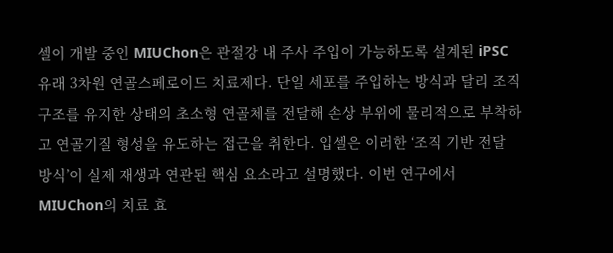셀이 개발 중인 MIUChon은 관절강 내 주사 주입이 가능하도록 설계된 iPSC 유래 3차원 연골스페로이드 치료제다. 단일 세포를 주입하는 방식과 달리 조직 구조를 유지한 상태의 초소형 연골체를 전달해 손상 부위에 물리적으로 부착하고 연골기질 형성을 유도하는 접근을 취한다. 입셀은 이러한 ‘조직 기반 전달 방식’이 실제 재생과 연관된 핵심 요소라고 설명했다. 이번 연구에서 MIUChon의 치료 효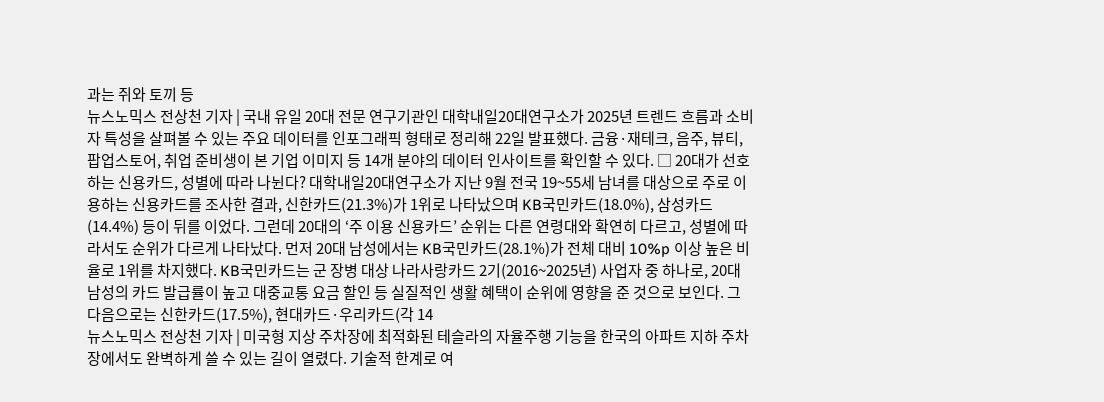과는 쥐와 토끼 등
뉴스노믹스 전상천 기자 | 국내 유일 20대 전문 연구기관인 대학내일20대연구소가 2025년 트렌드 흐름과 소비자 특성을 살펴볼 수 있는 주요 데이터를 인포그래픽 형태로 정리해 22일 발표했다. 금융·재테크, 음주, 뷰티, 팝업스토어, 취업 준비생이 본 기업 이미지 등 14개 분야의 데이터 인사이트를 확인할 수 있다. □ 20대가 선호하는 신용카드, 성별에 따라 나뉜다? 대학내일20대연구소가 지난 9월 전국 19~55세 남녀를 대상으로 주로 이용하는 신용카드를 조사한 결과, 신한카드(21.3%)가 1위로 나타났으며 KB국민카드(18.0%), 삼성카드(14.4%) 등이 뒤를 이었다. 그런데 20대의 ‘주 이용 신용카드’ 순위는 다른 연령대와 확연히 다르고, 성별에 따라서도 순위가 다르게 나타났다. 먼저 20대 남성에서는 KB국민카드(28.1%)가 전체 대비 10%p 이상 높은 비율로 1위를 차지했다. KB국민카드는 군 장병 대상 나라사랑카드 2기(2016~2025년) 사업자 중 하나로, 20대 남성의 카드 발급률이 높고 대중교통 요금 할인 등 실질적인 생활 혜택이 순위에 영향을 준 것으로 보인다. 그 다음으로는 신한카드(17.5%), 현대카드·우리카드(각 14
뉴스노믹스 전상천 기자 | 미국형 지상 주차장에 최적화된 테슬라의 자율주행 기능을 한국의 아파트 지하 주차장에서도 완벽하게 쓸 수 있는 길이 열렸다. 기술적 한계로 여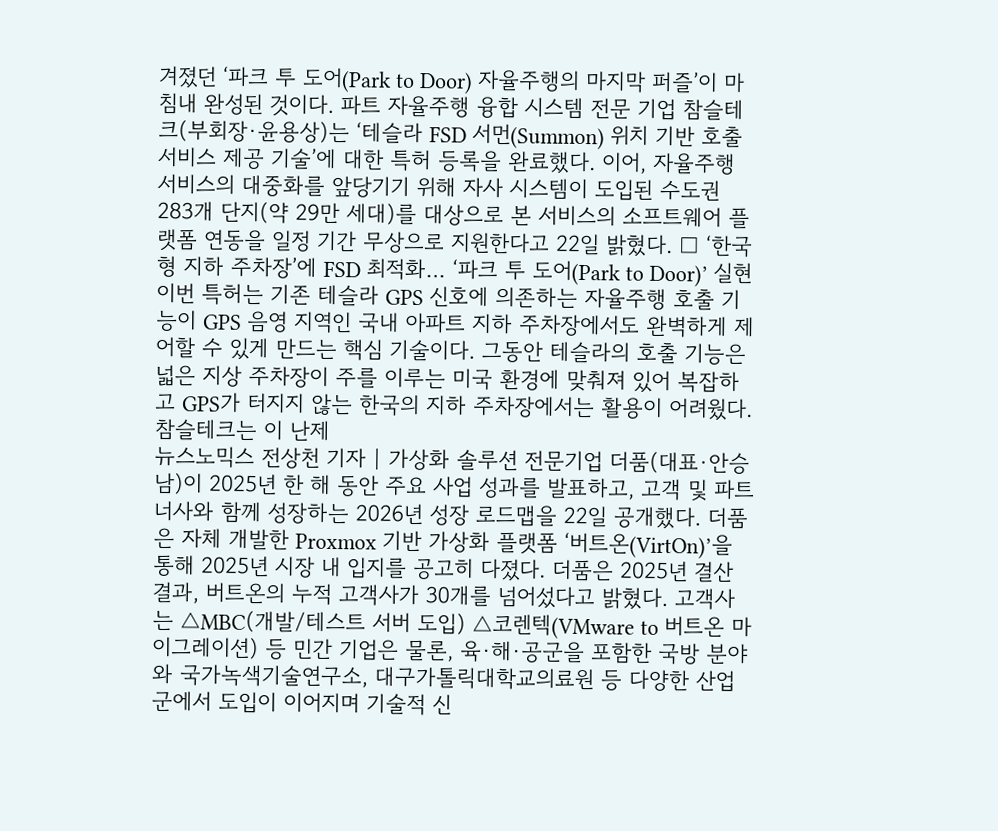겨졌던 ‘파크 투 도어(Park to Door) 자율주행의 마지막 퍼즐’이 마침내 완성된 것이다. 파트 자율주행 융합 시스템 전문 기업 참슬테크(부회장·윤용상)는 ‘테슬라 FSD 서먼(Summon) 위치 기반 호출 서비스 제공 기술’에 대한 특허 등록을 완료했다. 이어, 자율주행 서비스의 대중화를 앞당기기 위해 자사 시스템이 도입된 수도권 283개 단지(약 29만 세대)를 대상으로 본 서비스의 소프트웨어 플랫폼 연동을 일정 기간 무상으로 지원한다고 22일 밝혔다. □ ‘한국형 지하 주차장’에 FSD 최적화… ‘파크 투 도어(Park to Door)’ 실현 이번 특허는 기존 테슬라 GPS 신호에 의존하는 자율주행 호출 기능이 GPS 음영 지역인 국내 아파트 지하 주차장에서도 완벽하게 제어할 수 있게 만드는 핵심 기술이다. 그동안 테슬라의 호출 기능은 넓은 지상 주차장이 주를 이루는 미국 환경에 맞춰져 있어 복잡하고 GPS가 터지지 않는 한국의 지하 주차장에서는 활용이 어려웠다. 참슬테크는 이 난제
뉴스노믹스 전상천 기자 | 가상화 솔루션 전문기업 더품(대표·안승남)이 2025년 한 해 동안 주요 사업 성과를 발표하고, 고객 및 파트너사와 함께 성장하는 2026년 성장 로드맵을 22일 공개했다. 더품은 자체 개발한 Proxmox 기반 가상화 플랫폼 ‘버트온(VirtOn)’을 통해 2025년 시장 내 입지를 공고히 다졌다. 더품은 2025년 결산 결과, 버트온의 누적 고객사가 30개를 넘어섰다고 밝혔다. 고객사는 △MBC(개발/테스트 서버 도입) △코렌텍(VMware to 버트온 마이그레이션) 등 민간 기업은 물론, 육·해·공군을 포함한 국방 분야와 국가녹색기술연구소, 대구가톨릭대학교의료원 등 다양한 산업군에서 도입이 이어지며 기술적 신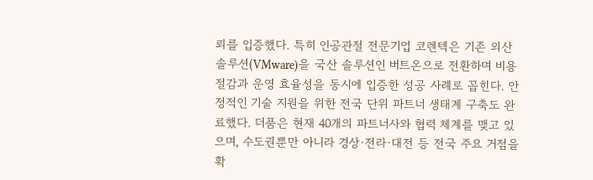뢰를 입증했다. 특히 인공관절 전문기업 코렌텍은 기존 외산 솔루션(VMware)을 국산 솔루션인 버트온으로 전환하며 비용 절감과 운영 효율성을 동시에 입증한 성공 사례로 꼽힌다. 안정적인 기술 지원을 위한 전국 단위 파트너 생태계 구축도 완료했다. 더품은 현재 40개의 파트너사와 협력 체계를 맺고 있으며, 수도권뿐만 아니라 경상·전라·대전 등 전국 주요 거점을 확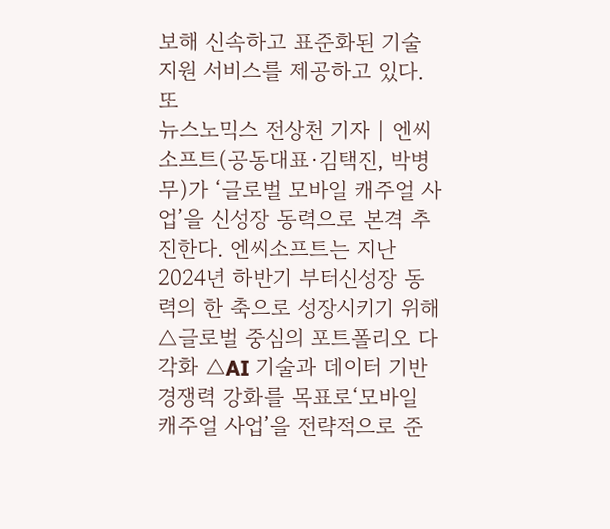보해 신속하고 표준화된 기술 지원 서비스를 제공하고 있다. 또
뉴스노믹스 전상천 기자 | 엔씨소프트(공동대표·김택진, 박병무)가 ‘글로벌 모바일 캐주얼 사업’을 신성장 동력으로 본격 추진한다. 엔씨소프트는 지난 2024년 하반기 부터신성장 동력의 한 축으로 성장시키기 위해 △글로벌 중심의 포트폴리오 다각화 △AI 기술과 데이터 기반 경쟁력 강화를 목표로‘모바일 캐주얼 사업’을 전략적으로 준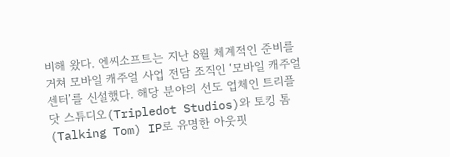비해 왔다. 엔씨소프트는 지난 8월 체계적인 준비를 거쳐 모바일 캐주얼 사업 전담 조직인 ‘모바일 캐주얼 센터’를 신설했다. 해당 분야의 선도 업체인 트리플닷 스튜디오(Tripledot Studios)와 토킹 톰(Talking Tom) IP로 유명한 아웃핏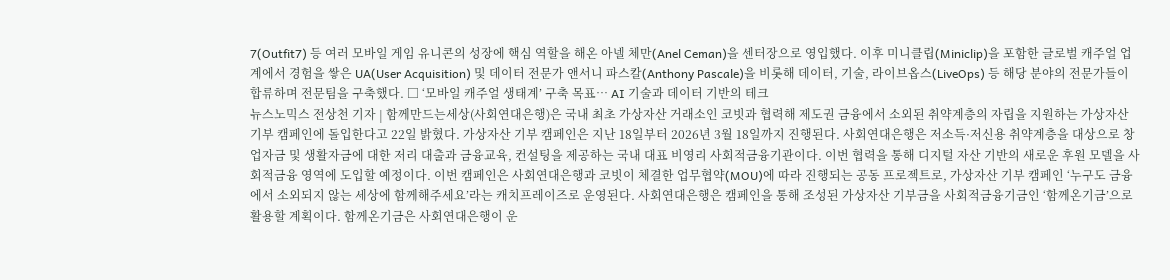7(Outfit7) 등 여러 모바일 게임 유니콘의 성장에 핵심 역할을 해온 아넬 체만(Anel Ceman)을 센터장으로 영입했다. 이후 미니클립(Miniclip)을 포함한 글로벌 캐주얼 업계에서 경험을 쌓은 UA(User Acquisition) 및 데이터 전문가 앤서니 파스칼(Anthony Pascale)을 비롯해 데이터, 기술, 라이브옵스(LiveOps) 등 해당 분야의 전문가들이 합류하며 전문팀을 구축했다. □ ‘모바일 캐주얼 생태계’ 구축 목표… AI 기술과 데이터 기반의 테크
뉴스노믹스 전상천 기자 | 함께만드는세상(사회연대은행)은 국내 최초 가상자산 거래소인 코빗과 협력해 제도권 금융에서 소외된 취약계층의 자립을 지원하는 가상자산 기부 캠페인에 돌입한다고 22일 밝혔다. 가상자산 기부 캠페인은 지난 18일부터 2026년 3월 18일까지 진행된다. 사회연대은행은 저소득·저신용 취약계층을 대상으로 창업자금 및 생활자금에 대한 저리 대출과 금융교육, 컨설팅을 제공하는 국내 대표 비영리 사회적금융기관이다. 이번 협력을 통해 디지털 자산 기반의 새로운 후원 모델을 사회적금융 영역에 도입할 예정이다. 이번 캠페인은 사회연대은행과 코빗이 체결한 업무협약(MOU)에 따라 진행되는 공동 프로젝트로, 가상자산 기부 캠페인 ‘누구도 금융에서 소외되지 않는 세상에 함께해주세요’라는 캐치프레이즈로 운영된다. 사회연대은행은 캠페인을 통해 조성된 가상자산 기부금을 사회적금융기금인 ‘함께온기금’으로 활용할 계획이다. 함께온기금은 사회연대은행이 운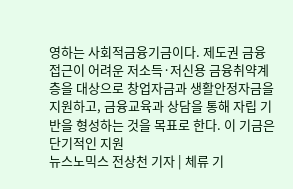영하는 사회적금융기금이다. 제도권 금융 접근이 어려운 저소득·저신용 금융취약계층을 대상으로 창업자금과 생활안정자금을 지원하고, 금융교육과 상담을 통해 자립 기반을 형성하는 것을 목표로 한다. 이 기금은 단기적인 지원
뉴스노믹스 전상천 기자 | 체류 기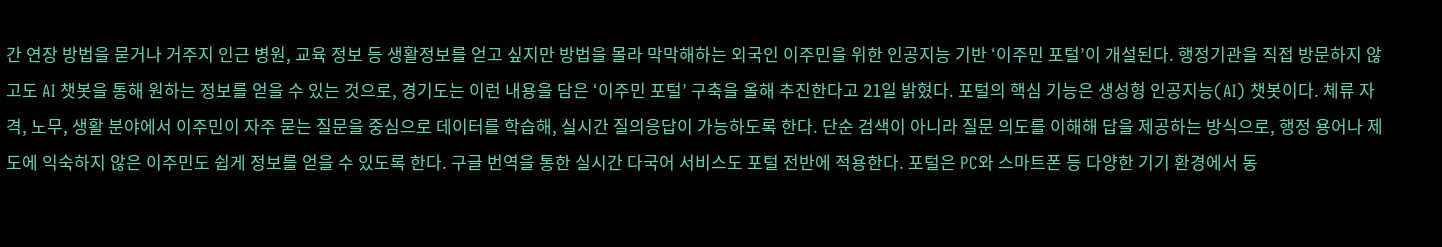간 연장 방법을 묻거나 거주지 인근 병원, 교육 정보 등 생활정보를 얻고 싶지만 방법을 몰라 막막해하는 외국인 이주민을 위한 인공지능 기반 ‘이주민 포털’이 개설된다. 행정기관을 직접 방문하지 않고도 AI 챗봇을 통해 원하는 정보를 얻을 수 있는 것으로, 경기도는 이런 내용을 담은 ‘이주민 포털’ 구축을 올해 추진한다고 21일 밝혔다. 포털의 핵심 기능은 생성형 인공지능(AI) 챗봇이다. 체류 자격, 노무, 생활 분야에서 이주민이 자주 묻는 질문을 중심으로 데이터를 학습해, 실시간 질의응답이 가능하도록 한다. 단순 검색이 아니라 질문 의도를 이해해 답을 제공하는 방식으로, 행정 용어나 제도에 익숙하지 않은 이주민도 쉽게 정보를 얻을 수 있도록 한다. 구글 번역을 통한 실시간 다국어 서비스도 포털 전반에 적용한다. 포털은 PC와 스마트폰 등 다양한 기기 환경에서 동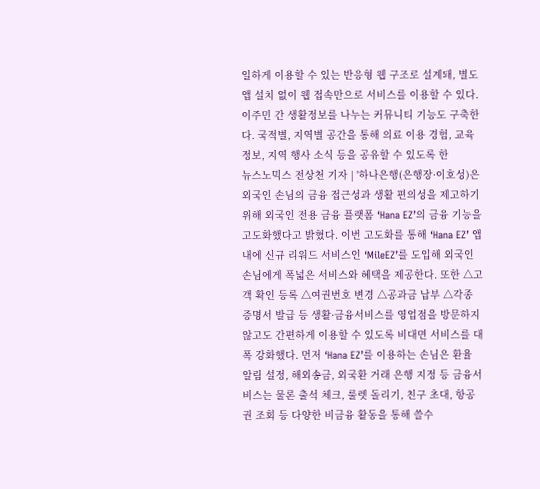일하게 이용할 수 있는 반응형 웹 구조로 설계돼, 별도 앱 설치 없이 웹 접속만으로 서비스를 이용할 수 있다. 이주민 간 생활정보를 나누는 커뮤니티 기능도 구축한다. 국적별, 지역별 공간을 통해 의료 이용 경험, 교육 정보, 지역 행사 소식 등을 공유할 수 있도록 한
뉴스노믹스 전상천 기자 | '하나은행(은행장·이호성)은 외국인 손님의 금융 접근성과 생활 편의성을 제고하기 위해 외국인 전용 금융 플랫폼 ‘Hana EZ’의 금융 기능을 고도화했다고 밝혔다. 이번 고도화를 통해 ‘Hana EZ’ 앱 내에 신규 리워드 서비스인 ‘MileEZ’를 도입해 외국인 손님에게 폭넓은 서비스와 혜택을 제공한다. 또한 △고객 확인 등록 △여권번호 변경 △공과금 납부 △각종 증명서 발급 등 생활·금융서비스를 영업점을 방문하지 않고도 간편하게 이용할 수 있도록 비대면 서비스를 대폭 강화했다. 먼저 ‘Hana EZ’를 이용하는 손님은 환율 알림 설정, 해외송금, 외국환 거래 은행 지정 등 금융서비스는 물론 출석 체크, 룰렛 돌리기, 친구 초대, 항공권 조회 등 다양한 비금융 활동을 통해 쓸수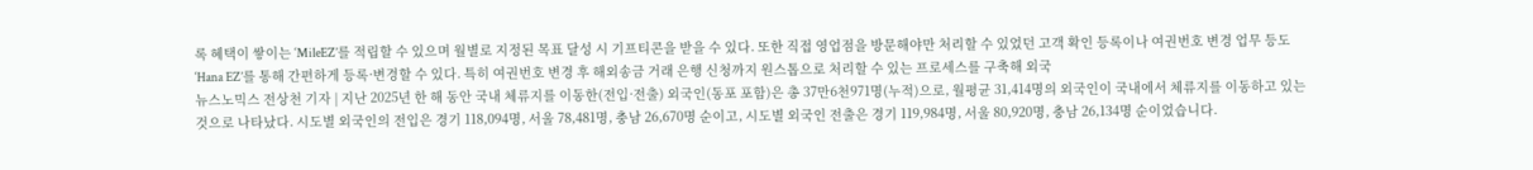록 혜택이 쌓이는 ‘MileEZ’를 적립할 수 있으며 월별로 지정된 목표 달성 시 기프티콘을 받을 수 있다. 또한 직접 영업점을 방문해야만 처리할 수 있었던 고객 확인 등록이나 여권번호 변경 업무 등도 ‘Hana EZ’를 통해 간편하게 등록·변경할 수 있다. 특히 여권번호 변경 후 해외송금 거래 은행 신청까지 원스톱으로 처리할 수 있는 프로세스를 구축해 외국
뉴스노믹스 전상천 기자 | 지난 2025년 한 해 동안 국내 체류지를 이동한(전입·전출) 외국인(동포 포함)은 총 37만6천971명(누적)으로, 월평균 31,414명의 외국인이 국내에서 체류지를 이동하고 있는 것으로 나타났다. 시도별 외국인의 전입은 경기 118,094명, 서울 78,481명, 충남 26,670명 순이고, 시도별 외국인 전출은 경기 119,984명, 서울 80,920명, 충남 26,134명 순이었습니다.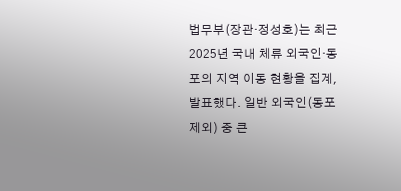법무부(장관·정성호)는 최근 2025년 국내 체류 외국인·동포의 지역 이동 현황을 집계, 발표했다. 일반 외국인(동포 제외) 중 큰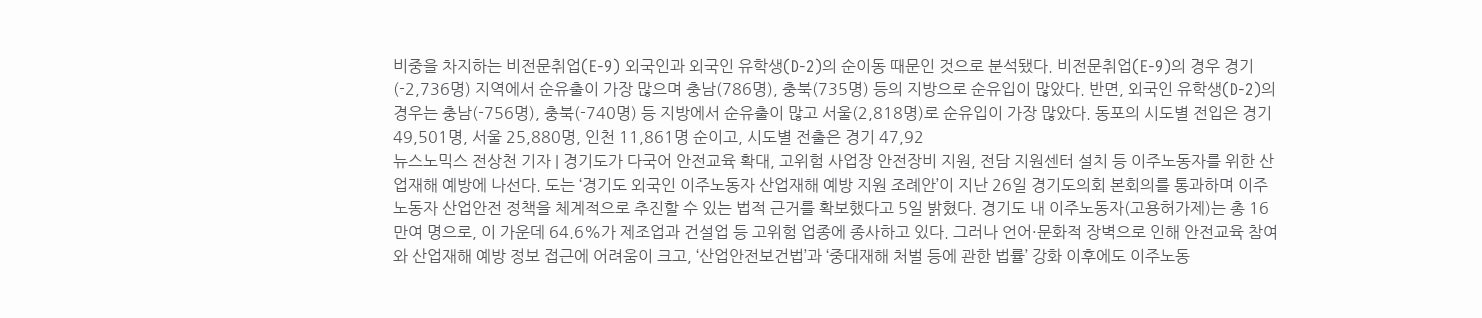비중을 차지하는 비전문취업(E-9) 외국인과 외국인 유학생(D-2)의 순이동 때문인 것으로 분석됐다. 비전문취업(E-9)의 경우 경기(-2,736명) 지역에서 순유출이 가장 많으며 충남(786명), 충북(735명) 등의 지방으로 순유입이 많았다. 반면, 외국인 유학생(D-2)의 경우는 충남(-756명), 충북(-740명) 등 지방에서 순유출이 많고 서울(2,818명)로 순유입이 가장 많았다. 동포의 시도별 전입은 경기 49,501명, 서울 25,880명, 인천 11,861명 순이고, 시도별 전출은 경기 47,92
뉴스노믹스 전상천 기자 | 경기도가 다국어 안전교육 확대, 고위험 사업장 안전장비 지원, 전담 지원센터 설치 등 이주노동자를 위한 산업재해 예방에 나선다. 도는 ‘경기도 외국인 이주노동자 산업재해 예방 지원 조례안’이 지난 26일 경기도의회 본회의를 통과하며 이주노동자 산업안전 정책을 체계적으로 추진할 수 있는 법적 근거를 확보했다고 5일 밝혔다. 경기도 내 이주노동자(고용허가제)는 총 16만여 명으로, 이 가운데 64.6%가 제조업과 건설업 등 고위험 업종에 종사하고 있다. 그러나 언어·문화적 장벽으로 인해 안전교육 참여와 산업재해 예방 정보 접근에 어려움이 크고, ‘산업안전보건법’과 ‘중대재해 처벌 등에 관한 법률’ 강화 이후에도 이주노동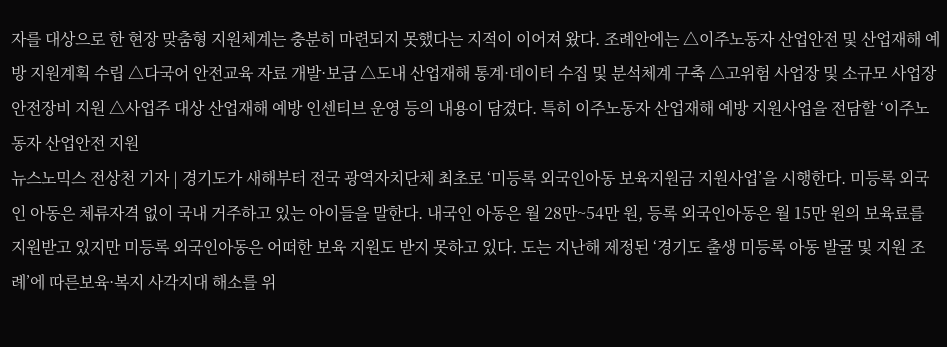자를 대상으로 한 현장 맞춤형 지원체계는 충분히 마련되지 못했다는 지적이 이어져 왔다. 조례안에는 △이주노동자 산업안전 및 산업재해 예방 지원계획 수립 △다국어 안전교육 자료 개발·보급 △도내 산업재해 통계·데이터 수집 및 분석체계 구축 △고위험 사업장 및 소규모 사업장 안전장비 지원 △사업주 대상 산업재해 예방 인센티브 운영 등의 내용이 담겼다. 특히 이주노동자 산업재해 예방 지원사업을 전담할 ‘이주노동자 산업안전 지원
뉴스노믹스 전상천 기자 | 경기도가 새해부터 전국 광역자치단체 최초로 ‘미등록 외국인아동 보육지원금 지원사업’을 시행한다. 미등록 외국인 아동은 체류자격 없이 국내 거주하고 있는 아이들을 말한다. 내국인 아동은 월 28만~54만 원, 등록 외국인아동은 월 15만 원의 보육료를 지원받고 있지만 미등록 외국인아동은 어떠한 보육 지원도 받지 못하고 있다. 도는 지난해 제정된 ‘경기도 출생 미등록 아동 발굴 및 지원 조례’에 따른보육·복지 사각지대 해소를 위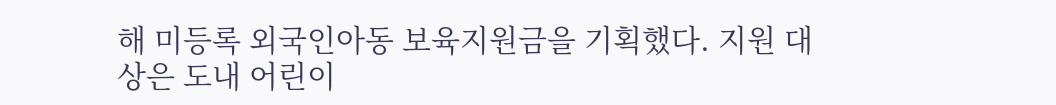해 미등록 외국인아동 보육지원금을 기획했다. 지원 대상은 도내 어린이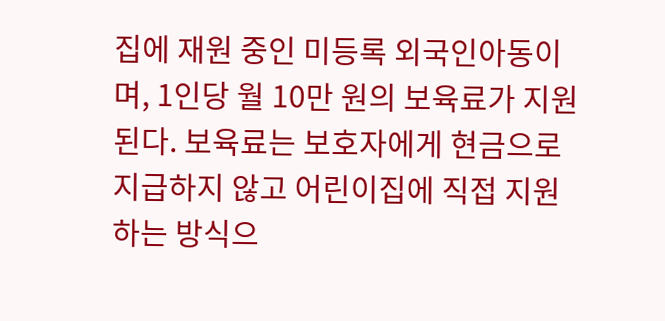집에 재원 중인 미등록 외국인아동이며, 1인당 월 10만 원의 보육료가 지원된다. 보육료는 보호자에게 현금으로 지급하지 않고 어린이집에 직접 지원하는 방식으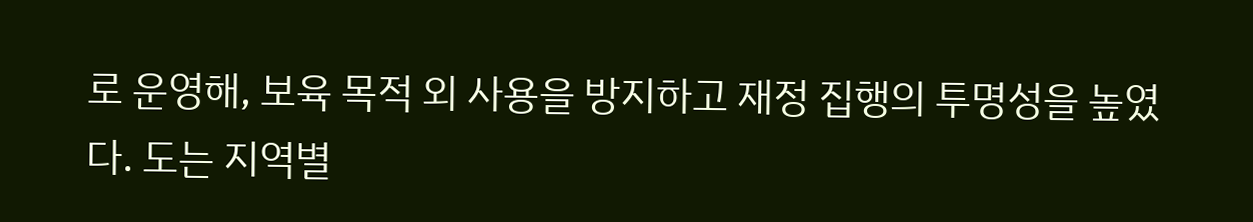로 운영해, 보육 목적 외 사용을 방지하고 재정 집행의 투명성을 높였다. 도는 지역별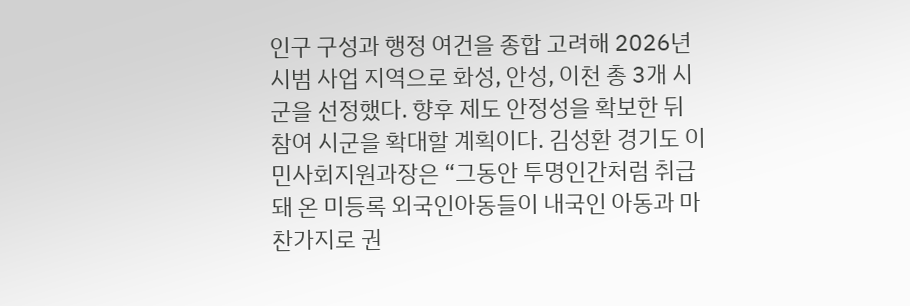인구 구성과 행정 여건을 종합 고려해 2026년 시범 사업 지역으로 화성, 안성, 이천 총 3개 시군을 선정했다. 향후 제도 안정성을 확보한 뒤 참여 시군을 확대할 계획이다. 김성환 경기도 이민사회지원과장은 “그동안 투명인간처럼 취급돼 온 미등록 외국인아동들이 내국인 아동과 마찬가지로 권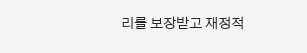리를 보장받고 재정적